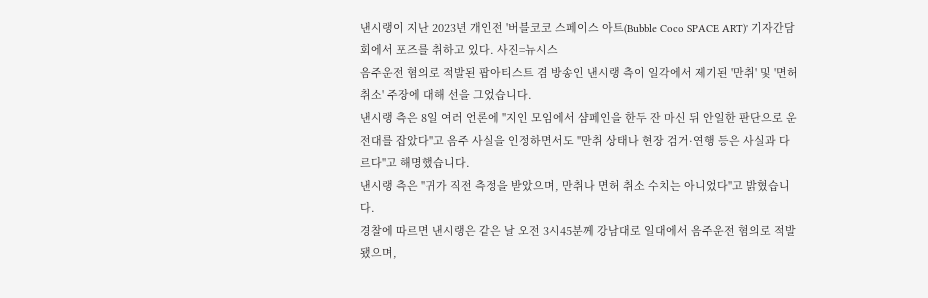낸시랭이 지난 2023년 개인전 '버블코코 스페이스 아트(Bubble Coco SPACE ART)' 기자간담회에서 포즈를 취하고 있다. 사진=뉴시스
음주운전 혐의로 적발된 팝아티스트 겸 방송인 낸시랭 측이 일각에서 제기된 '만취' 및 '면허 취소' 주장에 대해 선을 그었습니다.
낸시랭 측은 8일 여러 언론에 "지인 모임에서 샴페인을 한두 잔 마신 뒤 안일한 판단으로 운전대를 잡았다"고 음주 사실을 인정하면서도 "만취 상태나 현장 검거·연행 등은 사실과 다르다"고 해명했습니다.
낸시랭 측은 "귀가 직전 측정을 받았으며, 만취나 면허 취소 수치는 아니었다"고 밝혔습니다.
경찰에 따르면 낸시랭은 같은 날 오전 3시45분께 강남대로 일대에서 음주운전 혐의로 적발됐으며,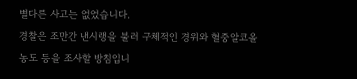별다른 사고는 없었습니다.
경찰은 조만간 낸시랭을 불러 구체적인 경위와 혈중알코올농도 등을 조사할 방침입니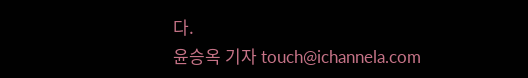다.
윤승옥 기자 touch@ichannela.com